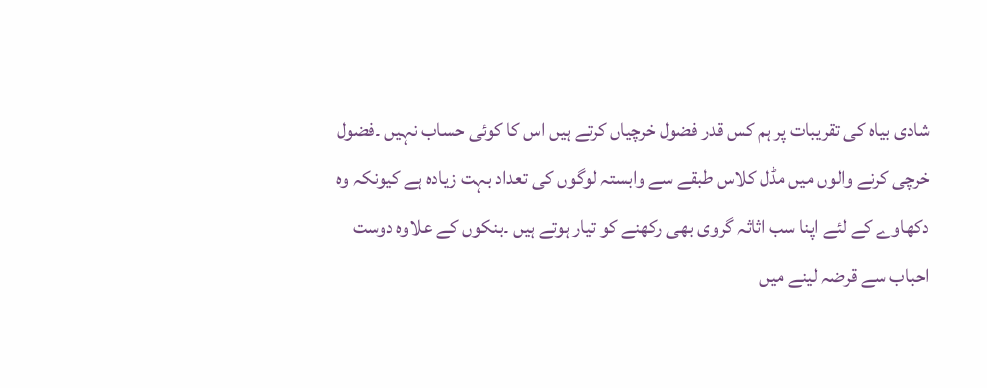شادی بیاہ کی تقریبات پر ہم کس قدر فضول خرچیاں کرتے ہیں اس کا کوئی حساب نہیں ۔فضول خرچی کرنے والوں میں مڈل کلاس طبقے سے وابستہ لوگوں کی تعداد بہت زیادہ ہے کیونکہ وہ دکھاوے کے لئے اپنا سب اثاثہ گروی بھی رکھنے کو تیار ہوتے ہیں ۔بنکوں کے علاوہ دوست احباب سے قرضہ لینے میں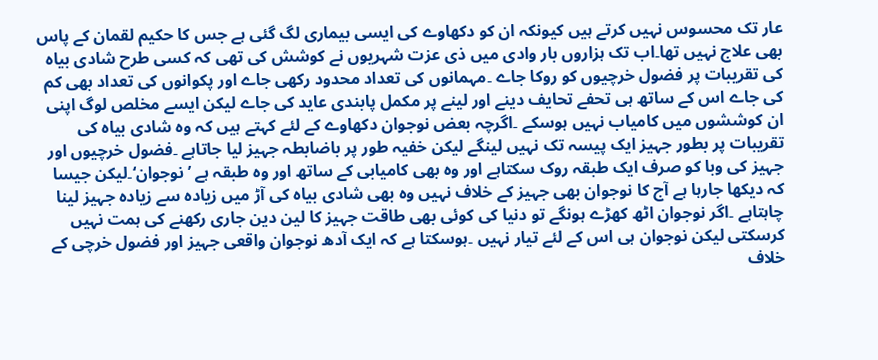عار تک محسوس نہیں کرتے ہیں کیونکہ ان کو دکھاوے کی ایسی بیماری لگ گئی ہے جس کا حکیم لقمان کے پاس بھی علاج نہیں تھا۔اب تک ہزاروں بار وادی میں ذی عزت شہریوں نے کوشش کی تھی کہ کسی طرح شادی بیاہ کی تقریبات پر فضول خرچیوں کو روکا جاے ۔مہمانوں کی تعداد محدود رکھی جاے اور پکوانوں کی تعداد بھی کم کی جاے اس کے ساتھ ہی تحفے تحایف دینے اور لینے پر مکمل پابندی عاید کی جاے لیکن ایسے مخلص لوگ اپنی ان کوششوں میں کامیاب نہیں ہوسکے ۔اگرچہ بعض نوجوان دکھاوے کے لئے کہتے ہیں کہ وہ شادی بیاہ کی تقریبات پر بطور جہیز ایک پیسہ تک نہیں لینگے لیکن خفیہ طور پر باضابطہ جہیز لیا جاتاہے ۔فضول خرچیوں اور جہیز کی وبا کو صرف ایک طبقہ روک سکتاہے اور وہ بھی کامیابی کے ساتھ اور وہ طبقہ ہے ’نوجوان‘۔لیکن جیسا کہ دیکھا جارہا ہے آج کا نوجوان بھی جہیز کے خلاف نہیں وہ بھی شادی بیاہ کی آڑ میں زیادہ سے زیادہ جہیز لینا چاہتاہے ۔اگر نوجوان اٹھ کھڑے ہونگے تو دنیا کی کوئی بھی طاقت جہیز کا لین دین جاری رکھنے کی ہمت نہیں کرسکتی لیکن نوجوان ہی اس کے لئے تیار نہیں ۔ہوسکتا ہے کہ ایک آدھ نوجوان واقعی جہیز اور فضول خرچی کے خلاف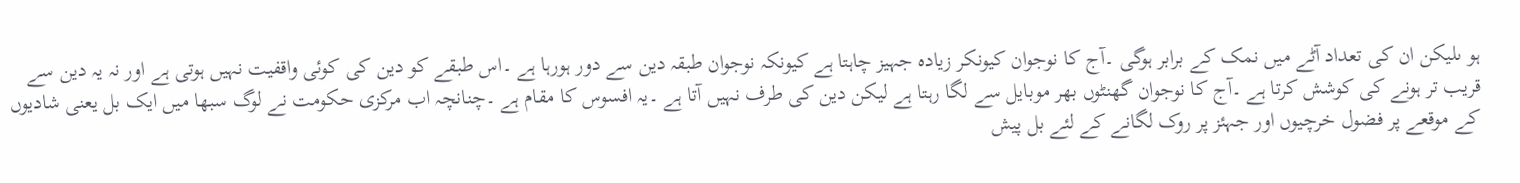ہو ںلیکن ان کی تعداد آٹے میں نمک کے برابر ہوگی ۔آج کا نوجوان کیونکر زیادہ جہیز چاہتا ہے کیونکہ نوجوان طبقہ دین سے دور ہورہا ہے ۔اس طبقے کو دین کی کوئی واقفیت نہیں ہوتی ہے اور نہ یہ دین سے قریب تر ہونے کی کوشش کرتا ہے ۔آج کا نوجوان گھنٹوں بھر موبایل سے لگا رہتا ہے لیکن دین کی طرف نہیں آتا ہے ۔یہ افسوس کا مقام ہے ۔چنانچہ اب مرکزی حکومت نے لوگ سبھا میں ایک بل یعنی شادیوں کے موقعے پر فضول خرچیوں اور جہئز پر روک لگانے کے لئے بل پیش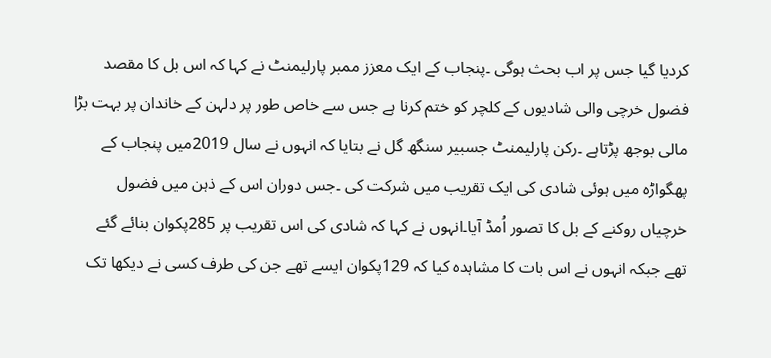کردیا گیا جس پر اب بحث ہوگی ۔پنجاب کے ایک معزز ممبر پارلیمنٹ نے کہا کہ اس بل کا مقصد فضول خرچی والی شادیوں کے کلچر کو ختم کرنا ہے جس سے خاص طور پر دلہن کے خاندان پر بہت بڑا مالی بوجھ پڑتاہے ۔رکن پارلیمنٹ جسبیر سنگھ گل نے بتایا کہ انہوں نے سال 2019میں پنجاب کے پھگواڑہ میں ہوئی شادی کی ایک تقریب میں شرکت کی ۔جس دوران اس کے ذہن میں فضول خرچیاں روکنے کے بل کا تصور اُمڈ آیا۔انہوں نے کہا کہ شادی کی اس تقریب پر 285پکوان بنائے گئے تھے جبکہ انہوں نے اس بات کا مشاہدہ کیا کہ 129پکوان ایسے تھے جن کی طرف کسی نے دیکھا تک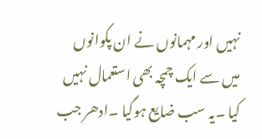نہیں اور مہمانوں نے ان پکوانوں میں سے ایک چمچہ بھی استعمال نہیں کیا ۔یہ سب ضایع ہوگیا ۔ادھر جب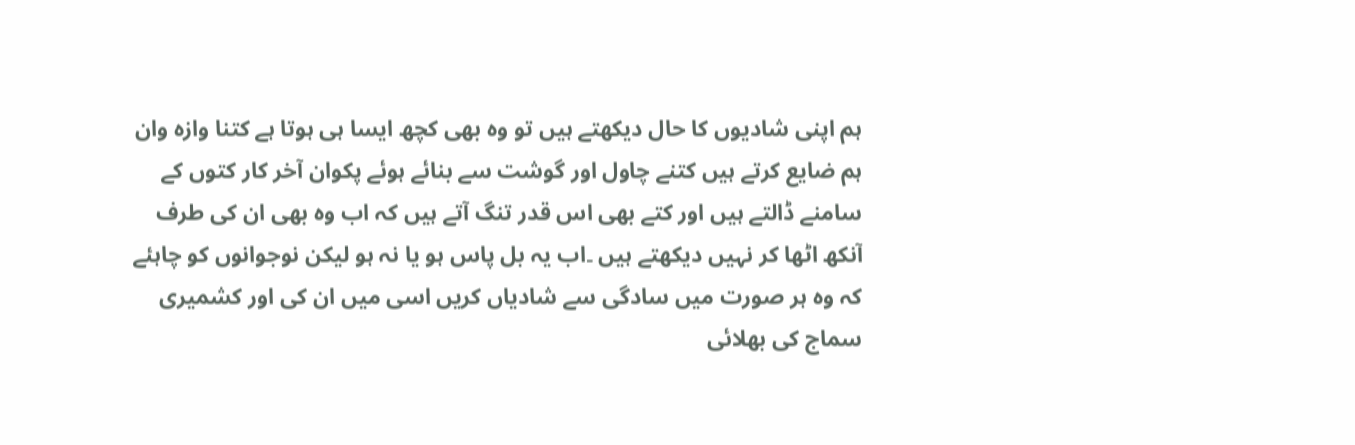ہم اپنی شادیوں کا حال دیکھتے ہیں تو وہ بھی کچھ ایسا ہی ہوتا ہے کتنا وازہ وان ہم ضایع کرتے ہیں کتنے چاول اور گوشت سے بنائے ہوئے پکوان آخر کار کتوں کے سامنے ڈالتے ہیں اور کتے بھی اس قدر تنگ آتے ہیں کہ اب وہ بھی ان کی طرف آنکھ اٹھا کر نہیں دیکھتے ہیں ۔اب یہ بل پاس ہو یا نہ ہو لیکن نوجوانوں کو چاہئے کہ وہ ہر صورت میں سادگی سے شادیاں کریں اسی میں ان کی اور کشمیری سماج کی بھلائی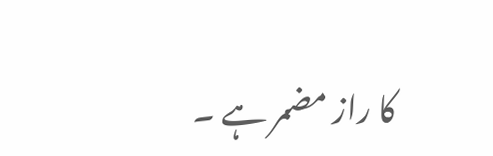کا راز مضمر ہے ۔